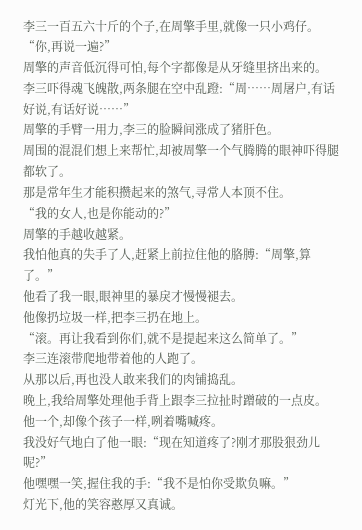李三一百五六十斤的个子,在周擎手里,就像一只小鸡仔。
“你,再说一遍?”
周擎的声音低沉得可怕,每个字都像是从牙缝里挤出来的。
李三吓得魂飞魄散,两条腿在空中乱蹬:“周……周屠户,有话好说,有话好说……”
周擎的手臂一用力,李三的脸瞬间涨成了猪肝色。
周围的混混们想上来帮忙,却被周擎一个气腾腾的眼神吓得腿都软了。
那是常年生才能积攒起来的煞气,寻常人本顶不住。
“我的女人,也是你能动的?”
周擎的手越收越紧。
我怕他真的失手了人,赶紧上前拉住他的胳膊:“周擎,算了。”
他看了我一眼,眼神里的暴戾才慢慢褪去。
他像扔垃圾一样,把李三扔在地上。
“滚。再让我看到你们,就不是提起来这么简单了。”
李三连滚带爬地带着他的人跑了。
从那以后,再也没人敢来我们的肉铺捣乱。
晚上,我给周擎处理他手背上跟李三拉扯时蹭破的一点皮。
他一个,却像个孩子一样,咧着嘴喊疼。
我没好气地白了他一眼:“现在知道疼了?刚才那股狠劲儿呢?”
他嘿嘿一笑,握住我的手:“我不是怕你受欺负嘛。”
灯光下,他的笑容憨厚又真诚。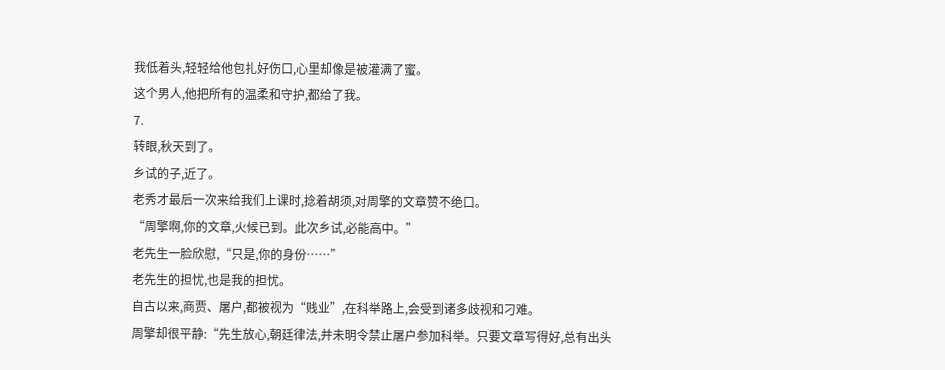我低着头,轻轻给他包扎好伤口,心里却像是被灌满了蜜。
这个男人,他把所有的温柔和守护,都给了我。
7.
转眼,秋天到了。
乡试的子,近了。
老秀才最后一次来给我们上课时,捻着胡须,对周擎的文章赞不绝口。
“周擎啊,你的文章,火候已到。此次乡试,必能高中。”
老先生一脸欣慰,“只是,你的身份……”
老先生的担忧,也是我的担忧。
自古以来,商贾、屠户,都被视为“贱业”,在科举路上,会受到诸多歧视和刁难。
周擎却很平静:“先生放心,朝廷律法,并未明令禁止屠户参加科举。只要文章写得好,总有出头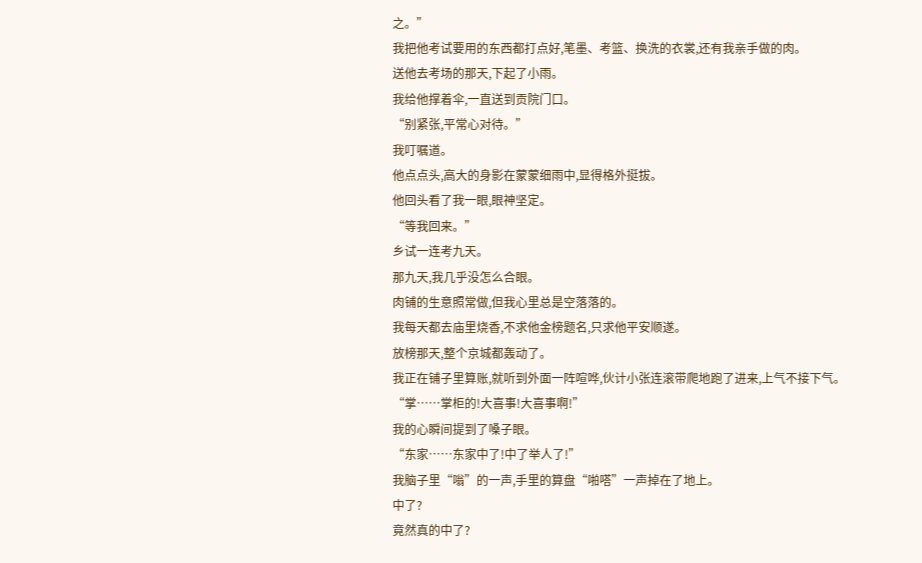之。”
我把他考试要用的东西都打点好,笔墨、考篮、换洗的衣裳,还有我亲手做的肉。
送他去考场的那天,下起了小雨。
我给他撑着伞,一直送到贡院门口。
“别紧张,平常心对待。”
我叮嘱道。
他点点头,高大的身影在蒙蒙细雨中,显得格外挺拔。
他回头看了我一眼,眼神坚定。
“等我回来。”
乡试一连考九天。
那九天,我几乎没怎么合眼。
肉铺的生意照常做,但我心里总是空落落的。
我每天都去庙里烧香,不求他金榜题名,只求他平安顺遂。
放榜那天,整个京城都轰动了。
我正在铺子里算账,就听到外面一阵喧哗,伙计小张连滚带爬地跑了进来,上气不接下气。
“掌……掌柜的!大喜事!大喜事啊!”
我的心瞬间提到了嗓子眼。
“东家……东家中了!中了举人了!”
我脑子里“嗡”的一声,手里的算盘“啪嗒”一声掉在了地上。
中了?
竟然真的中了?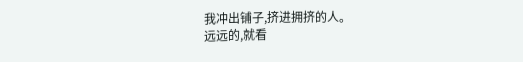我冲出铺子,挤进拥挤的人。
远远的,就看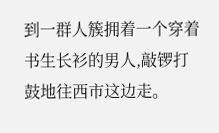到一群人簇拥着一个穿着书生长衫的男人,敲锣打鼓地往西市这边走。